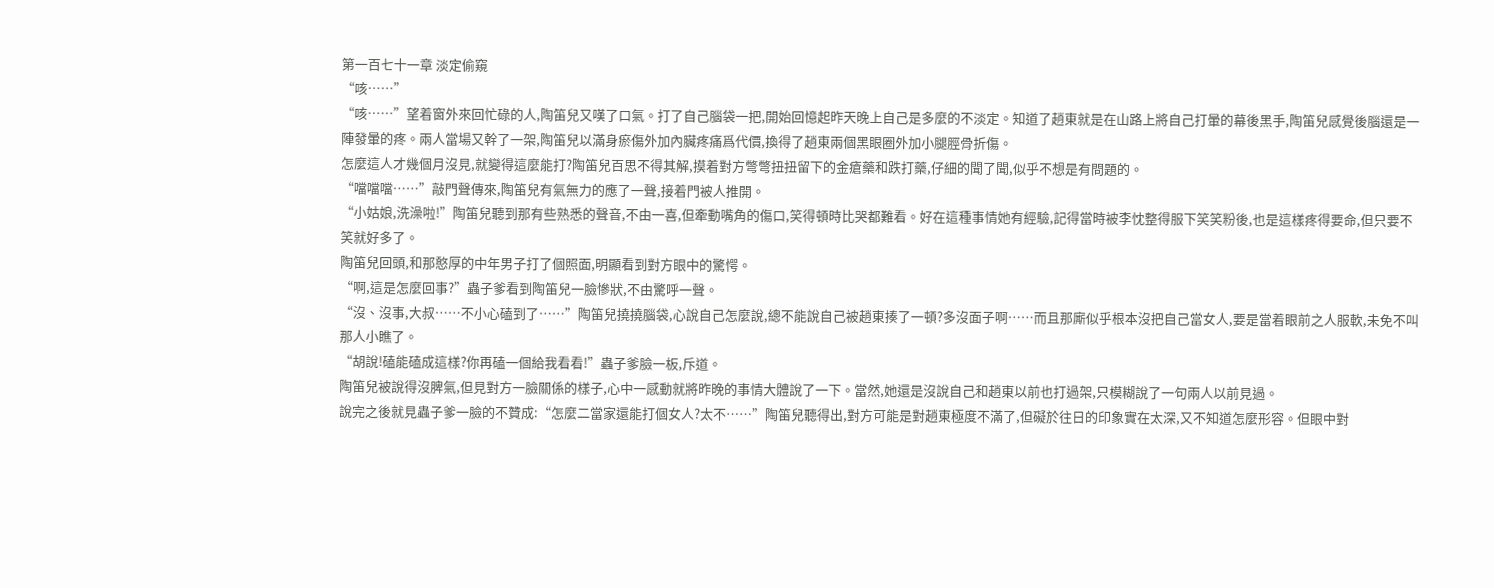第一百七十一章 淡定偷窺
“咳……”
“咳……”望着窗外來回忙碌的人,陶笛兒又嘆了口氣。打了自己腦袋一把,開始回憶起昨天晚上自己是多麼的不淡定。知道了趙東就是在山路上將自己打暈的幕後黑手,陶笛兒感覺後腦還是一陣發暈的疼。兩人當場又幹了一架,陶笛兒以滿身瘀傷外加內臟疼痛爲代價,換得了趙東兩個黑眼圈外加小腿脛骨折傷。
怎麼這人才幾個月沒見,就變得這麼能打?陶笛兒百思不得其解,摸着對方彆彆扭扭留下的金瘡藥和跌打藥,仔細的聞了聞,似乎不想是有問題的。
“噹噹噹……”敲門聲傳來,陶笛兒有氣無力的應了一聲,接着門被人推開。
“小姑娘,洗澡啦!”陶笛兒聽到那有些熟悉的聲音,不由一喜,但牽動嘴角的傷口,笑得頓時比哭都難看。好在這種事情她有經驗,記得當時被李忱整得服下笑笑粉後,也是這樣疼得要命,但只要不笑就好多了。
陶笛兒回頭,和那憨厚的中年男子打了個照面,明顯看到對方眼中的驚愕。
“啊,這是怎麼回事?”蟲子爹看到陶笛兒一臉慘狀,不由驚呼一聲。
“沒、沒事,大叔……不小心磕到了……”陶笛兒撓撓腦袋,心說自己怎麼說,總不能說自己被趙東揍了一頓?多沒面子啊……而且那廝似乎根本沒把自己當女人,要是當着眼前之人服軟,未免不叫那人小瞧了。
“胡說!磕能磕成這樣?你再磕一個給我看看!”蟲子爹臉一板,斥道。
陶笛兒被說得沒脾氣,但見對方一臉關係的樣子,心中一感動就將昨晚的事情大體說了一下。當然,她還是沒說自己和趙東以前也打過架,只模糊說了一句兩人以前見過。
說完之後就見蟲子爹一臉的不贊成:“怎麼二當家還能打個女人?太不……”陶笛兒聽得出,對方可能是對趙東極度不滿了,但礙於往日的印象實在太深,又不知道怎麼形容。但眼中對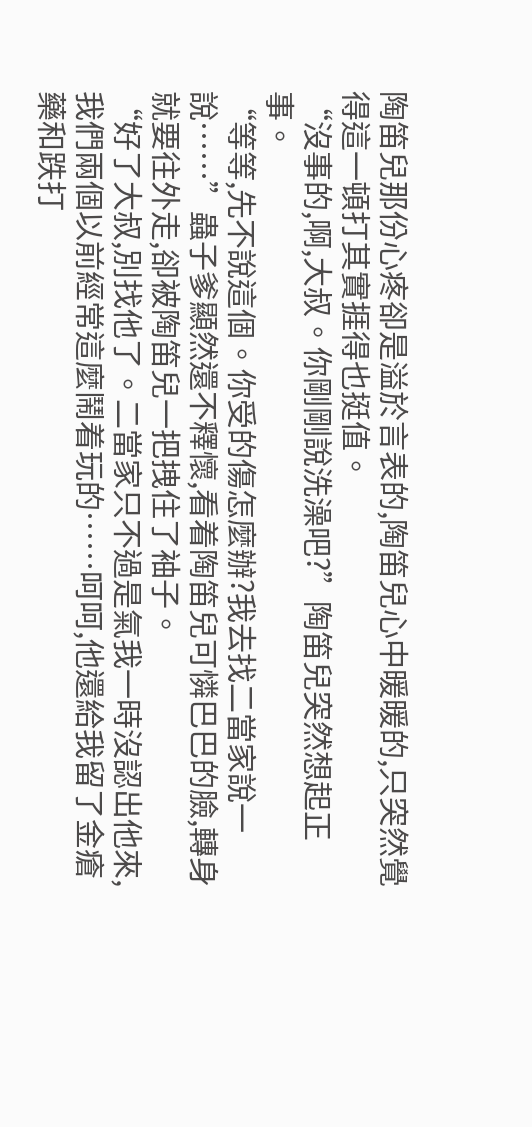陶笛兒那份心疼卻是溢於言表的,陶笛兒心中暖暖的,只突然覺得這一頓打其實捱得也挺值。
“沒事的,啊,大叔。你剛剛說洗澡吧?”陶笛兒突然想起正事。
“等等,先不說這個。你受的傷怎麼辦?我去找二當家說一說……”蟲子爹顯然還不釋懷,看着陶笛兒可憐巴巴的臉,轉身就要往外走,卻被陶笛兒一把拽住了袖子。
“好了大叔,別找他了。二當家只不過是氣我一時沒認出他來,我們兩個以前經常這麼鬧着玩的……呵呵,他還給我留了金瘡藥和跌打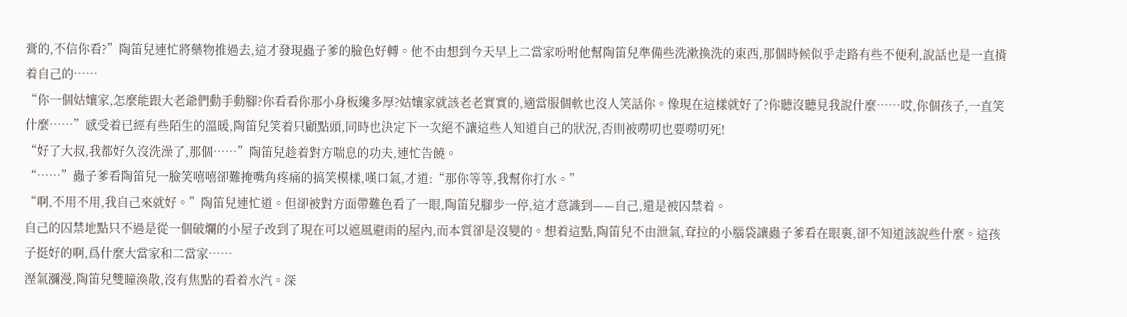膏的,不信你看?”陶笛兒連忙將藥物推過去,這才發現蟲子爹的臉色好轉。他不由想到今天早上二當家吩咐他幫陶笛兒準備些洗漱換洗的東西,那個時候似乎走路有些不便利,說話也是一直揹着自己的……
“你一個姑孃家,怎麼能跟大老爺們動手動腳?你看看你那小身板纔多厚?姑孃家就該老老實實的,適當服個軟也沒人笑話你。像現在這樣就好了?你聽沒聽見我說什麼……哎,你個孩子,一直笑什麼……”感受着已經有些陌生的溫暖,陶笛兒笑着只顧點頭,同時也決定下一次絕不讓這些人知道自己的狀況,否則被嘮叨也要嘮叨死!
“好了大叔,我都好久沒洗澡了,那個……”陶笛兒趁着對方喘息的功夫,連忙告饒。
“……”蟲子爹看陶笛兒一臉笑嘻嘻卻難掩嘴角疼痛的搞笑模樣,嘆口氣,才道:“那你等等,我幫你打水。”
“啊,不用不用,我自己來就好。”陶笛兒連忙道。但卻被對方面帶難色看了一眼,陶笛兒腳步一停,這才意識到——自己,還是被囚禁着。
自己的囚禁地點只不過是從一個破爛的小屋子改到了現在可以遮風避雨的屋內,而本質卻是沒變的。想着這點,陶笛兒不由泄氣,耷拉的小腦袋讓蟲子爹看在眼裏,卻不知道該說些什麼。這孩子挺好的啊,爲什麼大當家和二當家……
溼氣瀰漫,陶笛兒雙瞳渙散,沒有焦點的看着水汽。深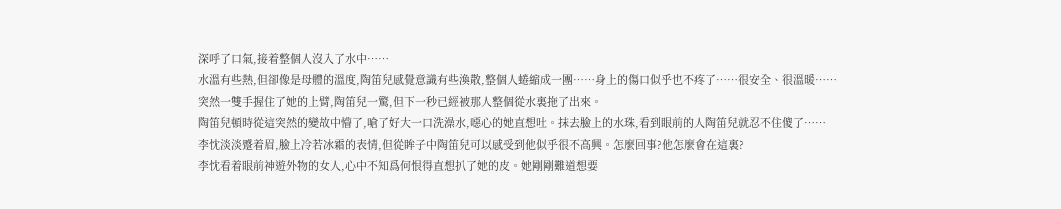深呼了口氣,接着整個人沒入了水中……
水溫有些熱,但卻像是母體的溫度,陶笛兒感覺意識有些渙散,整個人蜷縮成一團……身上的傷口似乎也不疼了……很安全、很溫暖……
突然一雙手握住了她的上臂,陶笛兒一驚,但下一秒已經被那人整個從水裏拖了出來。
陶笛兒頓時從這突然的變故中懵了,嗆了好大一口洗澡水,噁心的她直想吐。抹去臉上的水珠,看到眼前的人陶笛兒就忍不住傻了……
李忱淡淡蹙着眉,臉上冷若冰霜的表情,但從眸子中陶笛兒可以感受到他似乎很不高興。怎麼回事?他怎麼會在這裏?
李忱看着眼前神遊外物的女人,心中不知爲何恨得直想扒了她的皮。她剛剛難道想要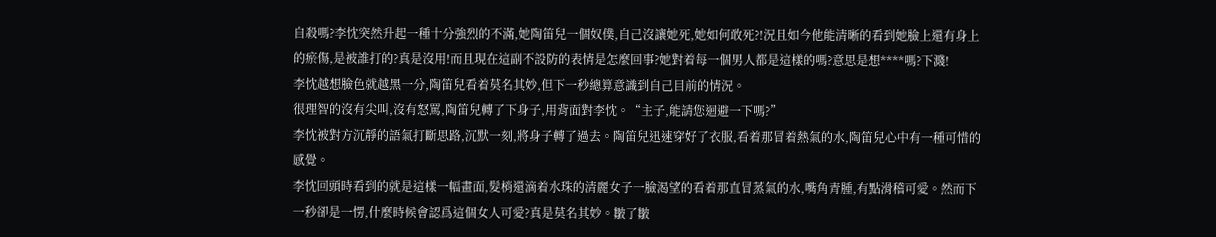自殺嗎?李忱突然升起一種十分強烈的不滿,她陶笛兒一個奴僕,自己沒讓她死,她如何敢死?!況且如今他能清晰的看到她臉上還有身上的瘀傷,是被誰打的?真是沒用!而且現在這副不設防的表情是怎麼回事?她對着每一個男人都是這樣的嗎?意思是想****嗎?下濺!
李忱越想臉色就越黑一分,陶笛兒看着莫名其妙,但下一秒總算意識到自己目前的情況。
很理智的沒有尖叫,沒有怒罵,陶笛兒轉了下身子,用背面對李忱。“主子,能請您迴避一下嗎?”
李忱被對方沉靜的語氣打斷思路,沉默一刻,將身子轉了過去。陶笛兒迅速穿好了衣服,看着那冒着熱氣的水,陶笛兒心中有一種可惜的感覺。
李忱回頭時看到的就是這樣一幅畫面,髮梢還滴着水珠的清麗女子一臉渴望的看着那直冒蒸氣的水,嘴角青腫,有點滑稽可愛。然而下一秒卻是一愣,什麼時候會認爲這個女人可愛?真是莫名其妙。皺了皺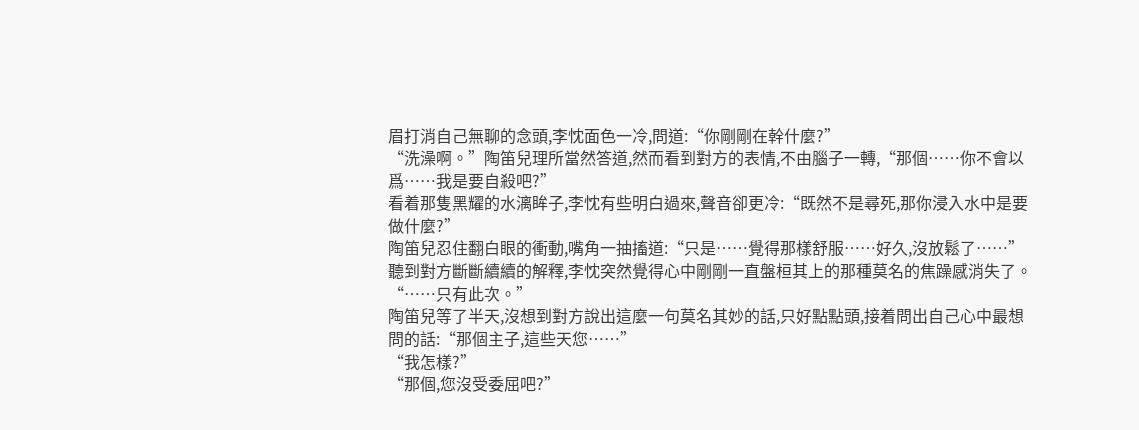眉打消自己無聊的念頭,李忱面色一冷,問道:“你剛剛在幹什麼?”
“洗澡啊。”陶笛兒理所當然答道,然而看到對方的表情,不由腦子一轉,“那個……你不會以爲……我是要自殺吧?”
看着那隻黑耀的水漓眸子,李忱有些明白過來,聲音卻更冷:“既然不是尋死,那你浸入水中是要做什麼?”
陶笛兒忍住翻白眼的衝動,嘴角一抽搐道:“只是……覺得那樣舒服……好久,沒放鬆了……”
聽到對方斷斷續續的解釋,李忱突然覺得心中剛剛一直盤桓其上的那種莫名的焦躁感消失了。
“……只有此次。”
陶笛兒等了半天,沒想到對方說出這麼一句莫名其妙的話,只好點點頭,接着問出自己心中最想問的話:“那個主子,這些天您……”
“我怎樣?”
“那個,您沒受委屈吧?”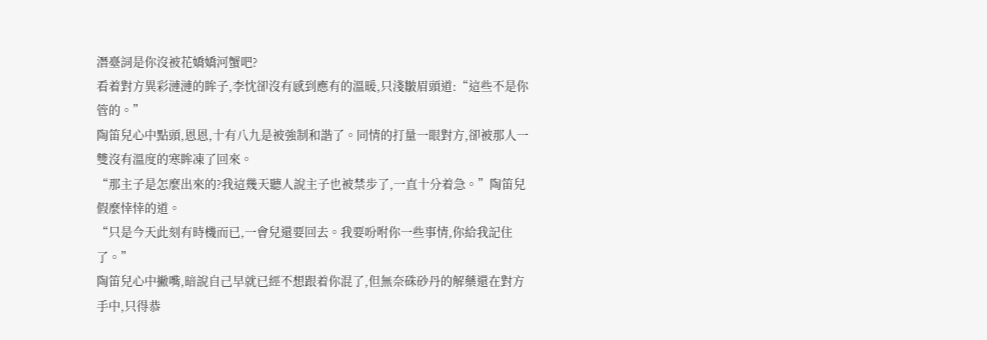潛臺詞是你沒被花嬌嬌河蟹吧?
看着對方異彩漣漣的眸子,李忱卻沒有感到應有的溫暖,只淺皺眉頭道:“這些不是你管的。”
陶笛兒心中點頭,恩恩,十有八九是被強制和諧了。同情的打量一眼對方,卻被那人一雙沒有溫度的寒眸凍了回來。
“那主子是怎麼出來的?我這幾天聽人說主子也被禁步了,一直十分着急。”陶笛兒假麼悻悻的道。
“只是今天此刻有時機而已,一會兒還要回去。我要吩咐你一些事情,你給我記住了。”
陶笛兒心中撇嘴,暗說自己早就已經不想跟着你混了,但無奈硃砂丹的解藥還在對方手中,只得恭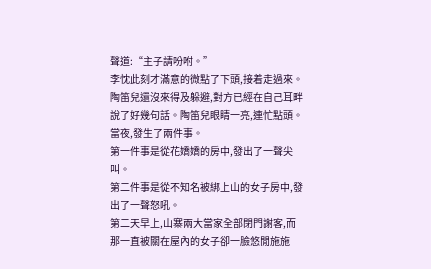聲道:“主子請吩咐。”
李忱此刻才滿意的微點了下頭,接着走過來。陶笛兒還沒來得及躲避,對方已經在自己耳畔說了好幾句話。陶笛兒眼睛一亮,連忙點頭。
當夜,發生了兩件事。
第一件事是從花嬌嬌的房中,發出了一聲尖叫。
第二件事是從不知名被綁上山的女子房中,發出了一聲怒吼。
第二天早上,山寨兩大當家全部閉門謝客,而那一直被關在屋內的女子卻一臉悠閒施施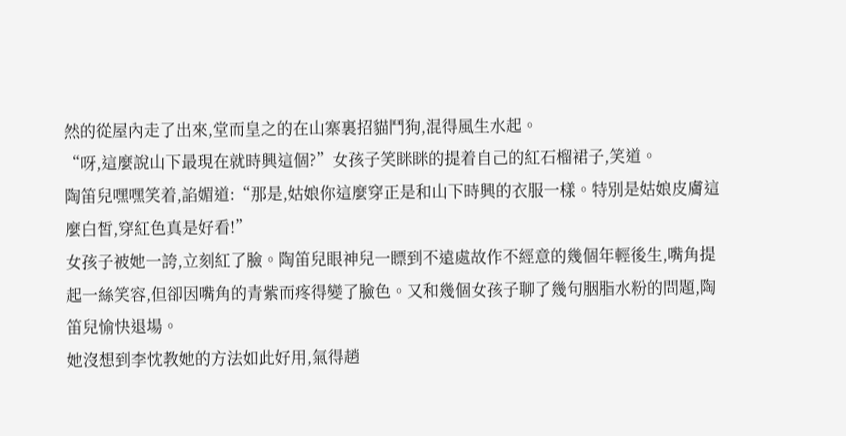然的從屋內走了出來,堂而皇之的在山寨裏招貓鬥狗,混得風生水起。
“呀,這麼說山下最現在就時興這個?”女孩子笑眯眯的提着自己的紅石榴裙子,笑道。
陶笛兒嘿嘿笑着,諂媚道:“那是,姑娘你這麼穿正是和山下時興的衣服一樣。特別是姑娘皮膚這麼白皙,穿紅色真是好看!”
女孩子被她一誇,立刻紅了臉。陶笛兒眼神兒一瞟到不遠處故作不經意的幾個年輕後生,嘴角提起一絲笑容,但卻因嘴角的青紫而疼得變了臉色。又和幾個女孩子聊了幾句胭脂水粉的問題,陶笛兒愉快退場。
她沒想到李忱教她的方法如此好用,氣得趙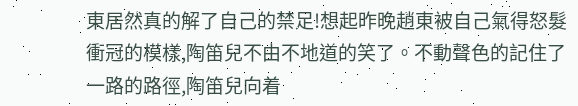東居然真的解了自己的禁足!想起昨晚趙東被自己氣得怒髮衝冠的模樣,陶笛兒不由不地道的笑了。不動聲色的記住了一路的路徑,陶笛兒向着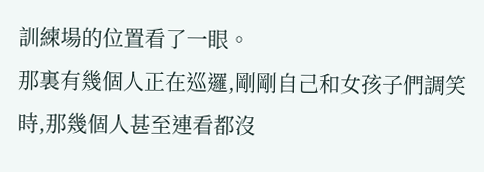訓練場的位置看了一眼。
那裏有幾個人正在巡邏,剛剛自己和女孩子們調笑時,那幾個人甚至連看都沒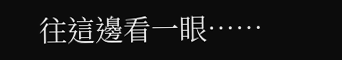往這邊看一眼……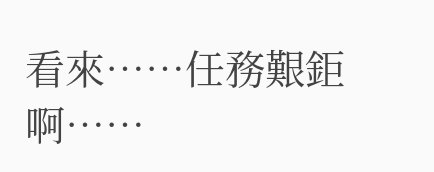看來……任務艱鉅啊……